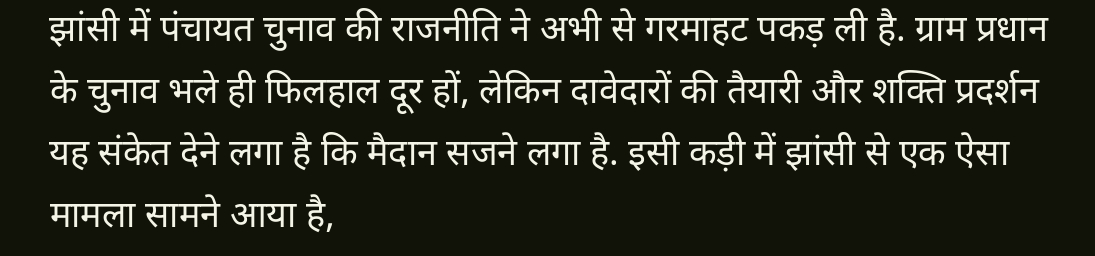झांसी में पंचायत चुनाव की राजनीति ने अभी से गरमाहट पकड़ ली है. ग्राम प्रधान के चुनाव भले ही फिलहाल दूर हों, लेकिन दावेदारों की तैयारी और शक्ति प्रदर्शन यह संकेत देने लगा है कि मैदान सजने लगा है. इसी कड़ी में झांसी से एक ऐसा मामला सामने आया है,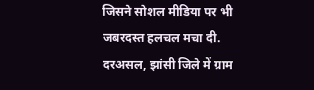जिसने सोशल मीडिया पर भी जबरदस्त हलचल मचा दी.
दरअसल, झांसी जिले में ग्राम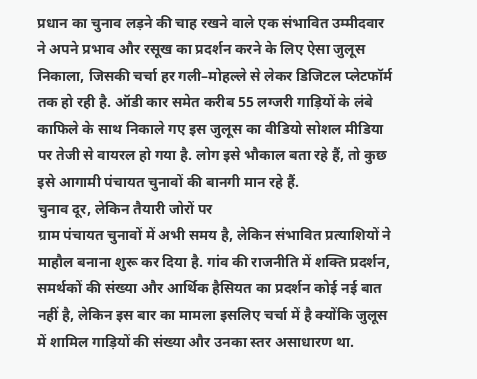प्रधान का चुनाव लड़ने की चाह रखने वाले एक संभावित उम्मीदवार ने अपने प्रभाव और रसूख का प्रदर्शन करने के लिए ऐसा जुलूस निकाला, जिसकी चर्चा हर गली–मोहल्ले से लेकर डिजिटल प्लेटफॉर्म तक हो रही है. ऑडी कार समेत करीब 55 लग्जरी गाड़ियों के लंबे काफिले के साथ निकाले गए इस जुलूस का वीडियो सोशल मीडिया पर तेजी से वायरल हो गया है. लोग इसे भौकाल बता रहे हैं, तो कुछ इसे आगामी पंचायत चुनावों की बानगी मान रहे हैं.
चुनाव दूर, लेकिन तैयारी जोरों पर
ग्राम पंचायत चुनावों में अभी समय है, लेकिन संभावित प्रत्याशियों ने माहौल बनाना शुरू कर दिया है. गांव की राजनीति में शक्ति प्रदर्शन, समर्थकों की संख्या और आर्थिक हैसियत का प्रदर्शन कोई नई बात नहीं है, लेकिन इस बार का मामला इसलिए चर्चा में है क्योंकि जुलूस में शामिल गाड़ियों की संख्या और उनका स्तर असाधारण था.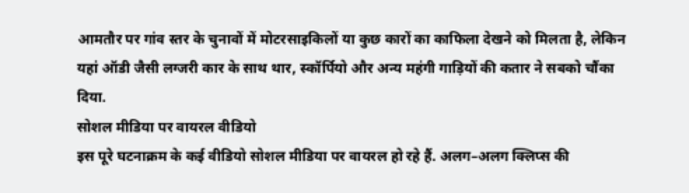आमतौर पर गांव स्तर के चुनावों में मोटरसाइकिलों या कुछ कारों का काफिला देखने को मिलता है, लेकिन यहां ऑडी जैसी लग्जरी कार के साथ थार, स्कॉर्पियो और अन्य महंगी गाड़ियों की कतार ने सबको चौंका दिया.
सोशल मीडिया पर वायरल वीडियो
इस पूरे घटनाक्रम के कई वीडियो सोशल मीडिया पर वायरल हो रहे हैं. अलग–अलग क्लिप्स की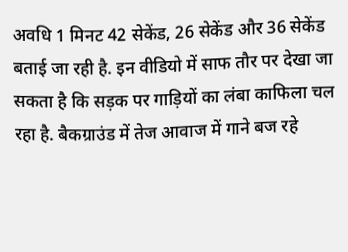अवधि 1 मिनट 42 सेकेंड, 26 सेकेंड और 36 सेकेंड बताई जा रही है. इन वीडियो में साफ तौर पर देखा जा सकता है कि सड़क पर गाड़ियों का लंबा काफिला चल रहा है. बैकग्राउंड में तेज आवाज में गाने बज रहे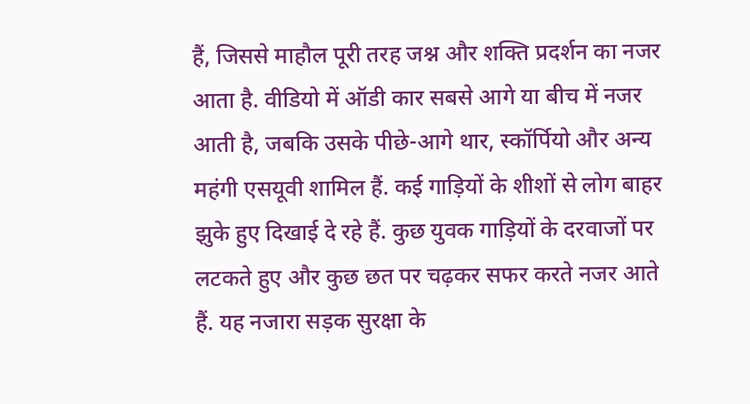हैं, जिससे माहौल पूरी तरह जश्न और शक्ति प्रदर्शन का नजर आता है. वीडियो में ऑडी कार सबसे आगे या बीच में नजर आती है, जबकि उसके पीछे-आगे थार, स्कॉर्पियो और अन्य महंगी एसयूवी शामिल हैं. कई गाड़ियों के शीशों से लोग बाहर झुके हुए दिखाई दे रहे हैं. कुछ युवक गाड़ियों के दरवाजों पर लटकते हुए और कुछ छत पर चढ़कर सफर करते नजर आते हैं. यह नजारा सड़क सुरक्षा के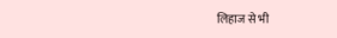लिहाज से भी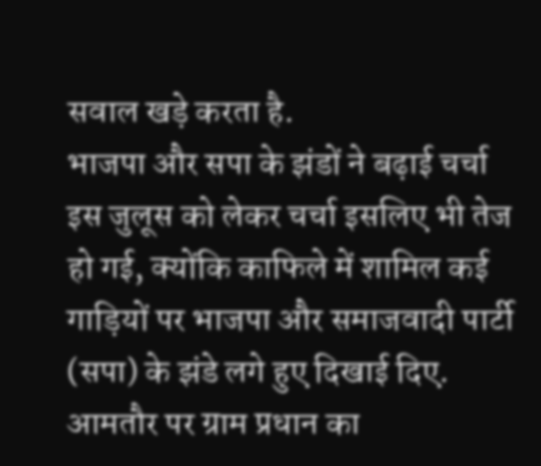सवाल खड़े करता है.
भाजपा और सपा के झंडों ने बढ़ाई चर्चा
इस जुलूस को लेकर चर्चा इसलिए भी तेज हो गई, क्योंकि काफिले में शामिल कई गाड़ियों पर भाजपा और समाजवादी पार्टी (सपा) के झंडे लगे हुए दिखाई दिए. आमतौर पर ग्राम प्रधान का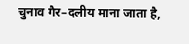चुनाव गैर–दलीय माना जाता है,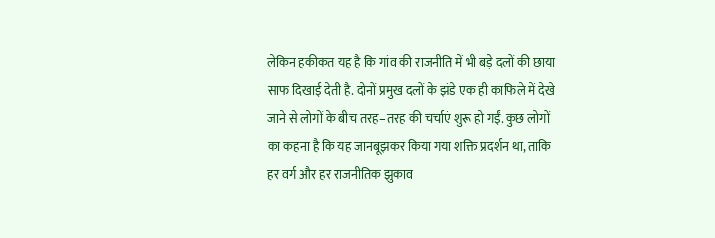लेकिन हकीकत यह है कि गांव की राजनीति में भी बड़े दलों की छाया साफ दिखाई देती है. दोनों प्रमुख दलों के झंडे एक ही काफिले में देखे जाने से लोगों के बीच तरह–तरह की चर्चाएं शुरू हो गईं. कुछ लोगों का कहना है कि यह जानबूझकर किया गया शक्ति प्रदर्शन था, ताकि हर वर्ग और हर राजनीतिक झुकाव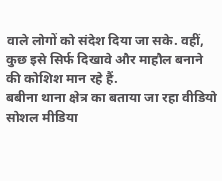वाले लोगों को संदेश दिया जा सके. वहीं, कुछ इसे सिर्फ दिखावे और माहौल बनाने की कोशिश मान रहे हैं.
बबीना थाना क्षेत्र का बताया जा रहा वीडियो
सोशल मीडिया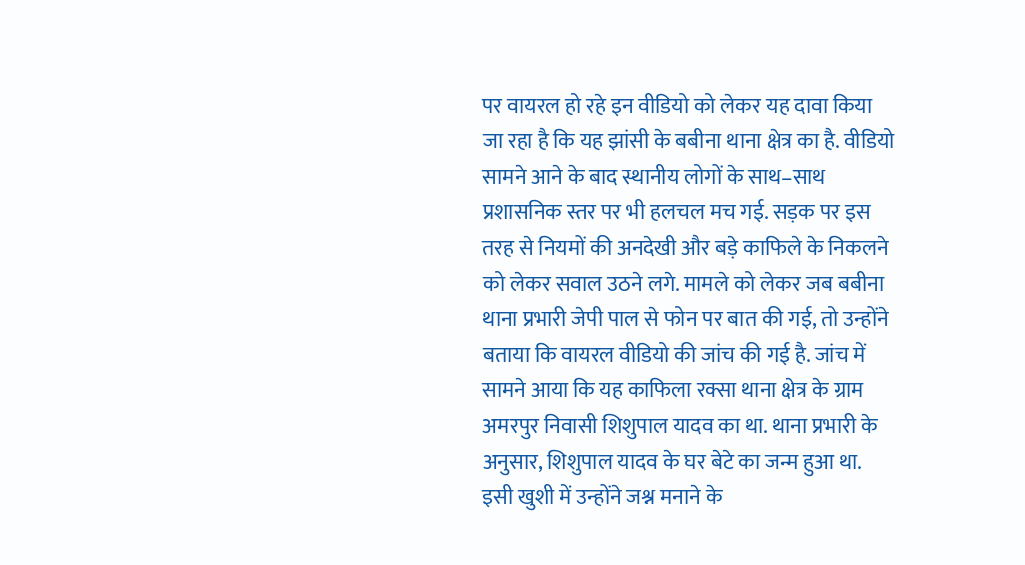पर वायरल हो रहे इन वीडियो को लेकर यह दावा किया जा रहा है कि यह झांसी के बबीना थाना क्षेत्र का है. वीडियो सामने आने के बाद स्थानीय लोगों के साथ–साथ प्रशासनिक स्तर पर भी हलचल मच गई. सड़क पर इस तरह से नियमों की अनदेखी और बड़े काफिले के निकलने को लेकर सवाल उठने लगे. मामले को लेकर जब बबीना थाना प्रभारी जेपी पाल से फोन पर बात की गई, तो उन्होंने बताया कि वायरल वीडियो की जांच की गई है. जांच में सामने आया कि यह काफिला रक्सा थाना क्षेत्र के ग्राम अमरपुर निवासी शिशुपाल यादव का था. थाना प्रभारी के अनुसार, शिशुपाल यादव के घर बेटे का जन्म हुआ था. इसी खुशी में उन्होंने जश्न मनाने के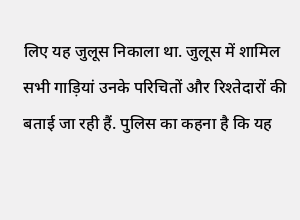लिए यह जुलूस निकाला था. जुलूस में शामिल सभी गाड़ियां उनके परिचितों और रिश्तेदारों की बताई जा रही हैं. पुलिस का कहना है कि यह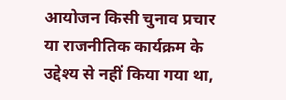आयोजन किसी चुनाव प्रचार या राजनीतिक कार्यक्रम के उद्देश्य से नहीं किया गया था,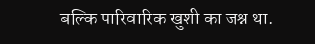बल्कि पारिवारिक खुशी का जश्न था.